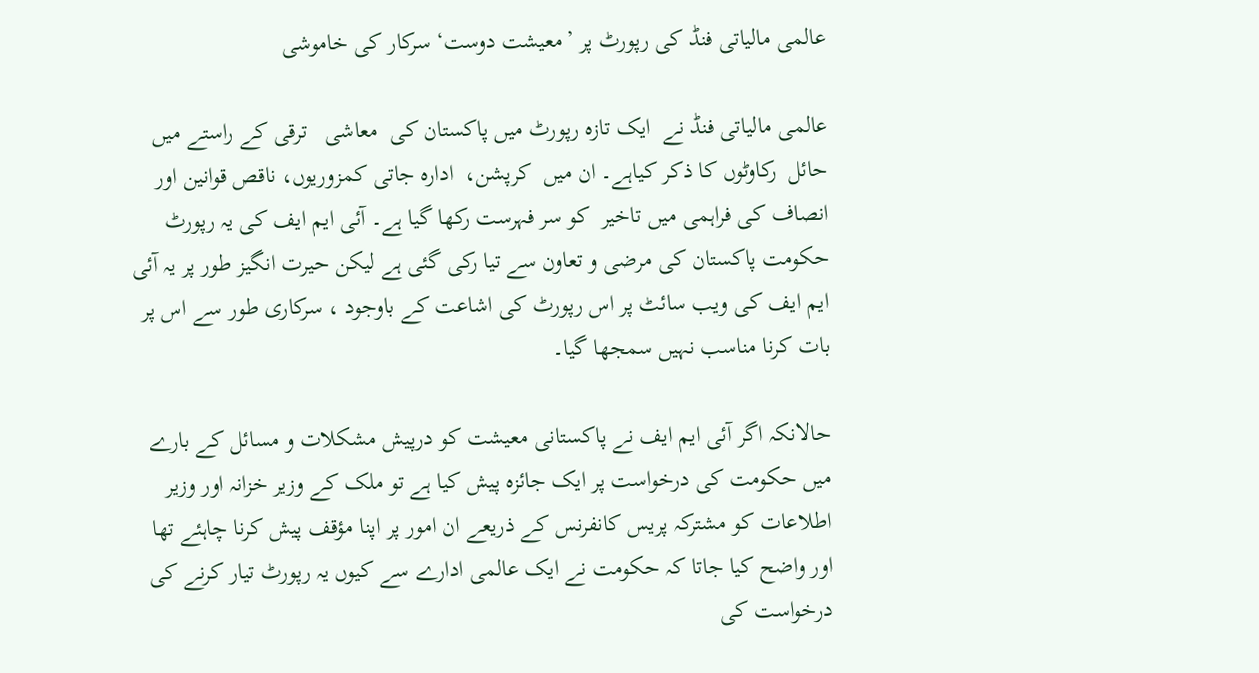عالمی مالیاتی فنڈ کی رپورٹ پر ’معیشت دوست‘ سرکار کی خاموشی

عالمی مالیاتی فنڈ نے  ایک تازہ رپورٹ میں پاکستان کی  معاشی   ترقی کے راستے میں حائل  رکاوٹوں کا ذکر کیاہے۔ ان میں  کرپشن،  ادارہ جاتی کمزوریوں، ناقص قوانین اور انصاف کی فراہمی میں تاخیر  کو سر فہرست رکھا گیا ہے۔ آئی ایم ایف کی یہ رپورٹ حکومت پاکستان کی مرضی و تعاون سے تیا رکی گئی ہے لیکن حیرت انگیز طور پر یہ آئی ایم ایف کی ویب سائٹ پر اس رپورٹ کی اشاعت کے باوجود ، سرکاری طور سے اس پر بات کرنا مناسب نہیں سمجھا گیا۔

حالانکہ اگر آئی ایم ایف نے پاکستانی معیشت کو درپیش مشکلات و مسائل کے بارے میں حکومت کی درخواست پر ایک جائزہ پیش کیا ہے تو ملک کے وزیر خزانہ اور وزیر اطلاعات کو مشترکہ پریس کانفرنس کے ذریعے ان امور پر اپنا مؤقف پیش کرنا چاہئے تھا  اور واضح کیا جاتا کہ حکومت نے ایک عالمی ادارے سے کیوں یہ رپورٹ تیار کرنے کی درخواست کی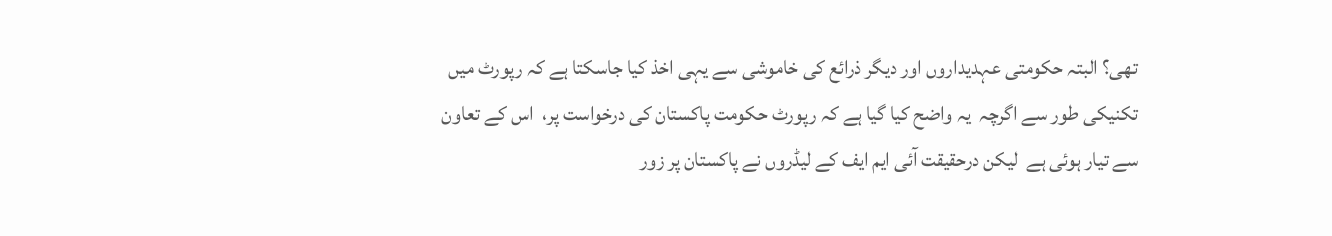تھی؟ البتہ حکومتی عہدیداروں اور دیگر ذرائع کی خاموشی سے یہی اخذ کیا جاسکتا ہے کہ رپورٹ میں تکنیکی طور سے اگرچہ  یہ واضح کیا گیا ہے کہ رپورٹ حکومت پاکستان کی درخواست پر،  اس کے تعاون سے تیار ہوئی ہے  لیکن درحقیقت آئی ایم ایف کے لیڈروں نے پاکستان پر زور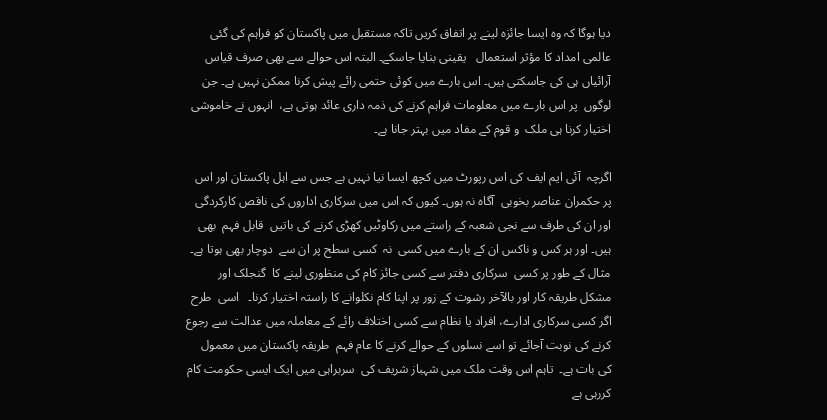دیا ہوگا کہ وہ ایسا جائزہ لینے پر اتفاق کریں تاکہ مستقبل میں پاکستان کو فراہم کی گئی عالمی امداد کا مؤثر استعمال   یقینی بنایا جاسکے۔ البتہ اس حوالے سے بھی صرف قیاس آرائیاں ہی کی جاسکتی ہیں۔ اس بارے میں کوئی حتمی رائے پیش کرنا ممکن نہیں ہے۔ جن لوگوں  پر اس بارے میں معلومات فراہم کرنے کی ذمہ داری عائد ہوتی ہے،  انہوں نے خاموشی اختیار کرنا ہی ملک  و قوم کے مفاد میں بہتر جانا ہے۔

اگرچہ  آئی ایم ایف کی اس رپورٹ میں کچھ ایسا نیا نہیں ہے جس سے اہل پاکستان اور اس پر حکمران عناصر بخوبی  آگاہ نہ ہوں۔ کیوں کہ اس میں سرکاری اداروں کی ناقص کارکردگی اور ان کی طرف سے نجی شعبہ کے راستے میں رکاوٹیں کھڑی کرنے کی باتیں  قابل فہم  بھی ہیں۔ اور ہر کس و ناکس ان کے بارے میں کسی  نہ  کسی سطح پر ان سے  دوچار بھی ہوتا ہے۔  مثال کے طور پر کسی  سرکاری دفتر سے کسی جائز کام کی منظوری لینے کا  گنجلک اور مشکل طریقہ کار اور بالآخر رشوت کے زور پر اپنا کام نکلوانے کا راستہ اختیار کرنا۔   اسی  طرح اگر کسی سرکاری ادارے، افراد یا نظام سے کسی اختلاف رائے کے معاملہ میں عدالت سے رجوع کرنے کی نوبت آجائے تو اسے نسلوں کے حوالے کرنے کا عام فہم  طریقہ پاکستان میں معمول کی بات ہے۔  تاہم اس وقت ملک میں شہباز شریف کی  سربراہی میں ایک ایسی حکومت کام کررہی ہے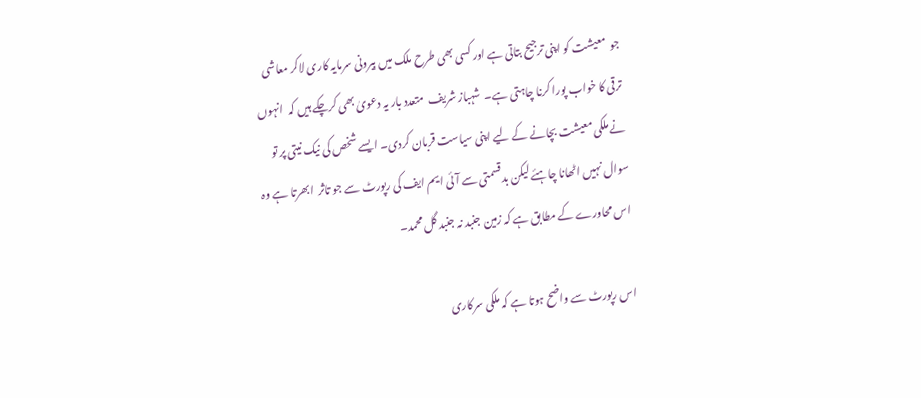جو  معیشت کو اپنی ترجیح بتاتی ہے اور کسی بھی طرح ملک میں بیرونی سرمایہ کاری لاکر معاشی  ترقی کا خواب پورا کرنا چاہتی ہے۔  شہباز شریف  متعدد بار یہ دعویٰ بھی کرچکے ہیں کہ  انہوں نے ملکی معیشت بچانے کے لیے اپنی سیاست قربان کردی۔ ایسے شخص کی نیک نیتی پر تو سوال نہیں اٹھانا چاہئے لیکن بدقسمتی سے آئی ایم ایف کی رپورٹ سے جو تاثر  ابھرتا ہے وہ اس محاورے کے مطابق ہے کہ زمین جنبد نہ جنبد گل محمد۔

اس رپورٹ سے واضح ہوتا ہے کہ ملکی سرکاری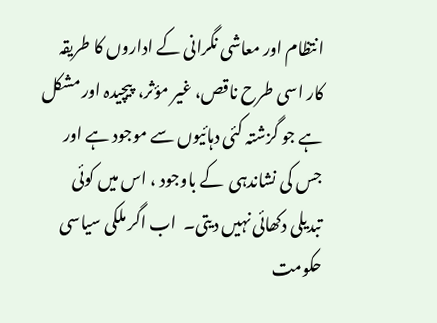انتظام اور معاشی نگرانی کے اداروں کا طریقہ کار اسی طرح ناقص، غیر مؤثر،  پیچیدہ اور مشکل ہے جو گزشتہ کئی دہائیوں سے موجود ہے اور جس کی نشاندہی  کے باوجود ، اس میں کوئی تبدیلی دکھائی نہیں دیتی۔  اب اگر ملکی سیاسی حکومت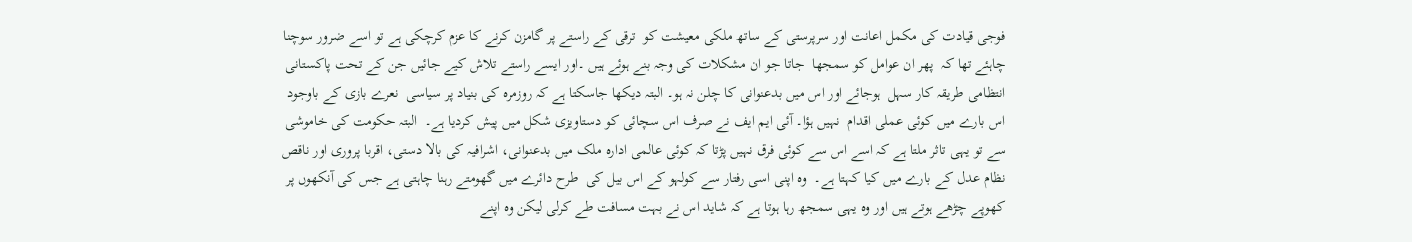فوجی قیادت کی مکمل اعانت اور سرپرستی کے ساتھ ملکی معیشت کو  ترقی کے راستے پر گامزن کرنے کا عزم کرچکی ہے تو اسے ضرور سوچنا چاہئے تھا کہ  پھر ان عوامل کو سمجھا  جاتا جو ان مشکلات کی وجہ بنے ہوئے ہیں ۔اور ایسے راستے تلاش کیے جائیں جن کے تحت پاکستانی انتظامی طریقہ کار سہل  ہوجائے اور اس میں بدعنوانی کا چلن نہ ہو۔ البتہ دیکھا جاسکتا ہے کہ روزمرہ کی بنیاد پر سیاسی  نعرے بازی کے باوجود اس بارے میں کوئی عملی اقدام  نہیں ہؤا۔ آئی ایم ایف نے صرف اس سچائی کو دستاویزی شکل میں پیش کردیا ہے۔  البتہ حکومت کی خاموشی سے تو یہی تاثر ملتا ہے کہ اسے اس سے کوئی فرق نہیں پڑتا کہ کوئی عالمی ادارہ ملک میں بدعنوانی، اشرافیہ کی بالا دستی، اقربا پروری اور ناقص نظام عدل کے بارے میں کیا کہتا ہے۔  وہ اپنی اسی رفتار سے کولہو کے اس بیل کی  طرح دائرے میں گھومتے رہنا چاہتی ہے جس کی آنکھوں پر کھوپے چڑھے ہوتے ہیں اور وہ یہی سمجھ رہا ہوتا ہے کہ شاید اس نے بہت مسافت طے کرلی لیکن وہ اپنے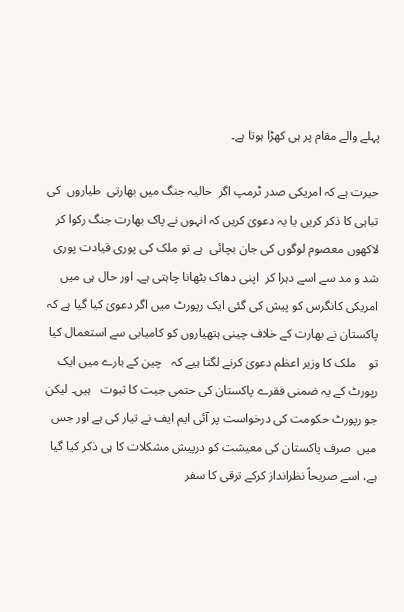پہلے والے مقام پر ہی کھڑا ہوتا ہے۔

حیرت ہے کہ امریکی صدر ٹرمپ اگر  حالیہ جنگ میں بھارتی  طیاروں  کی تباہی کا ذکر کریں یا یہ دعویٰ کریں کہ انہوں نے پاک بھارت جنگ رکوا کر لاکھوں معصوم لوگوں کی جان بچائی  ہے تو ملک کی پوری قیادت پوری شد و مد سے اسے دہرا کر  اپنی دھاک بٹھانا چاہتی ہے۔ اور حال ہی میں  امریکی کانگرس کو پیش کی گئی ایک رپورٹ میں اگر دعویٰ کیا گیا ہے کہ پاکستان نے بھارت کے خلاف چینی ہتھیاروں کو کامیابی سے استعمال کیا تو    ملک کا وزیر اعظم دعویٰ کرنے لگتا ہیے کہ   چین کے بارے میں ایک رپورٹ کے یہ ضمنی فقرے پاکستان کی حتمی جیت کا ثبوت   ہیں۔ لیکن جو رپورٹ حکومت کی درخواست پر آئی ایم ایف نے تیار کی ہے اور جس میں  صرف پاکستان کی معیشت کو درپیش مشکلات کا ہی ذکر کیا گیا ہے، اسے صریحاً نظرانداز کرکے ترقی کا سفر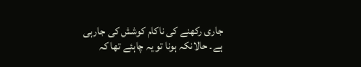جاری رکھنے کی ناکام کوشش کی جارہی ہے۔ حالانکہ ہونا تو یہ چاہئے تھا کہ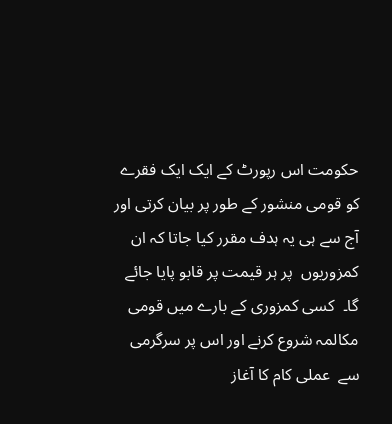حکومت اس رپورٹ کے ایک ایک فقرے کو قومی منشور کے طور پر بیان کرتی اور آج سے ہی یہ ہدف مقرر کیا جاتا کہ ان کمزوریوں  پر ہر قیمت پر قابو پایا جائے گا۔  کسی کمزوری کے بارے میں قومی مکالمہ شروع کرنے اور اس پر سرگرمی سے  عملی کام کا آغاز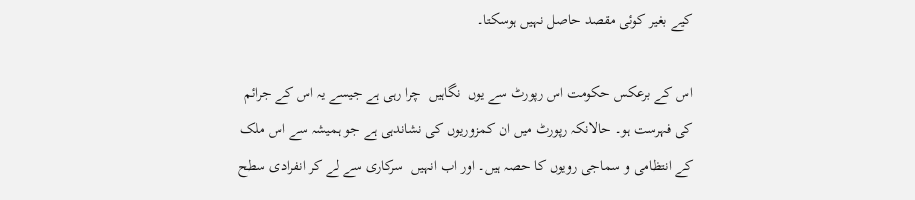کیے بغیر کوئی مقصد حاصل نہیں ہوسکتا۔

اس کے برعکس حکومت اس رپورٹ سے یوں  نگاہیں  چرا رہی ہے جیسے یہ اس کے جرائم کی فہرست ہو۔ حالانکہ رپورٹ میں ان کمزوریوں کی نشاندہی ہے جو ہمیشہ سے اس ملک کے انتظامی و سماجی رویوں کا حصہ ہیں۔ اور اب انہیں  سرکاری سے لے کر انفرادی سطح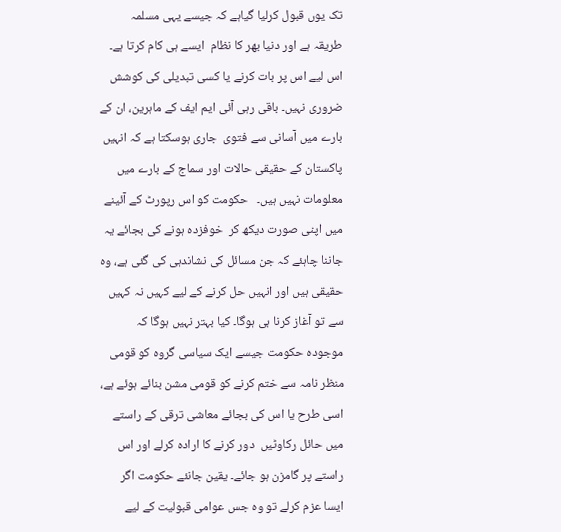تک یوں قبول کرلیا گیاہے کہ جیسے یہی مسلمہ طریقہ ہے اور دنیا بھر کا نظام  ایسے ہی کام کرتا ہے۔ اس لیے اس پر بات کرنے یا کسی تبدیلی کی کوشش  ضروری نہیں۔ باقی رہی آئی ایم ایف کے ماہرین، ان کے بارے میں آسانی سے فتوی  جاری ہوسکتا ہے کہ انہیں پاکستان کے حقیقی حالات اور سماج کے بارے میں معلومات نہیں ہیں۔   حکومت کو اس رپورٹ کے آئینے میں اپنی صورت دیکھ کر  خوفزدہ ہونے کی بجائے یہ جاننا چاہئے کہ جن مسائل کی نشاندہی کی گئی ہے، وہ حقیقی ہیں اور انہیں حل کرنے کے لیے کہیں نہ کہیں سے تو آغاز کرنا ہی ہوگا۔ کیا بہتر نہیں ہوگا کہ موجودہ حکومت جیسے ایک سیاسی گروہ کو قومی منظر نامہ سے ختم کرنے کو قومی مشن بنائے ہوئے ہے، اسی طرح یا اس کی بجائے معاشی ترقی کے راستے میں حائل رکاوٹیں  دور کرنے کا ارادہ کرلے اور اس راستے پر گامزن ہو جائے۔ یقین جانئے حکومت اگر ایسا عزم کرلے تو وہ جس عوامی قبولیت کے لیے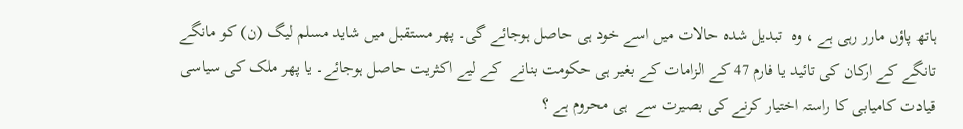ہاتھ پاؤں مارر رہی ہے ، وہ  تبدیل شدہ حالات میں اسے خود ہی حاصل ہوجائے گی۔ پھر مستقبل میں شاید مسلم لیگ (ن) کو مانگے تانگے کے ارکان کی تائید یا فارم 47 کے الزامات کے بغیر ہی حکومت بنانے  کے لیے اکثریت حاصل ہوجائے۔ یا پھر ملک کی سیاسی قیادت کامیابی کا راستہ اختیار کرنے کی بصیرت سے  ہی محروم ہے ؟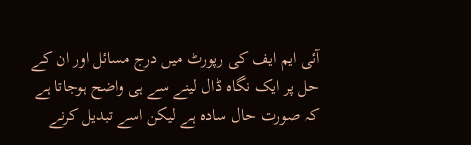آئی ایم ایف کی رپورٹ میں درج مسائل اور ان کے حل پر ایک نگاہ ڈال لینے سے ہی واضح ہوجاتا ہے کہ صورت حال سادہ ہے لیکن اسے تبدیل کرنے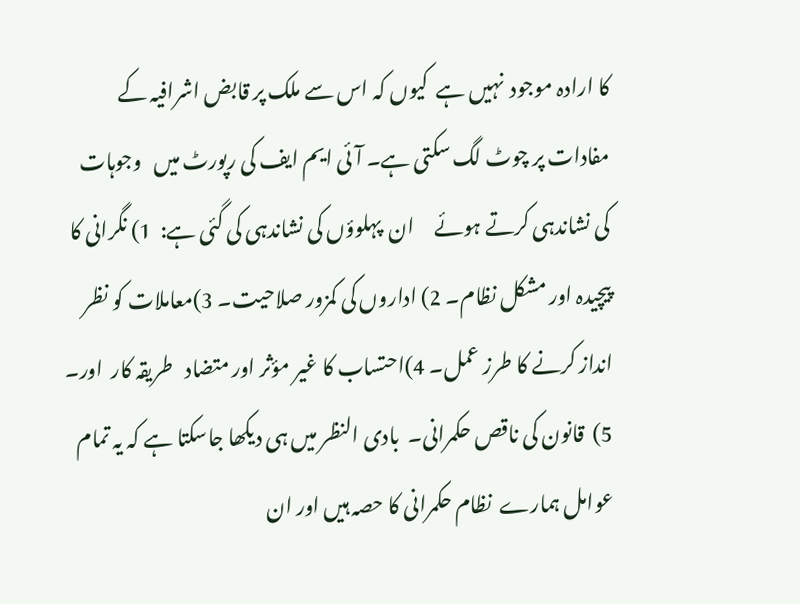کا ارادہ موجود  نہیں ہے  کیوں کہ اس سے ملک پر قابض اشرافیہ کے مفادات پر چوٹ لگ سکتی ہے۔ آئی ایم ایف کی رپورٹ میں   وجوہات کی نشاندہی کرتے ہوئے     ان  پہلوؤں کی نشاندہی کی گئی ہے:  1) نگرانی کا پیچیدہ اور مشکل نظام۔ 2) اداروں کی کمزور صلاحیت۔ 3)معاملات کو نظر انداز کرنے کا طرز عمل۔ 4)احتساب کا غیر مؤثر اور متضاد   طریقہ کار  اور۔ 5)  قانون کی ناقص حکمرانی۔  بادی النظر میں ہی دیکھا جاسکتا ہے کہ یہ تمام عوامل ہمارے  نظام حکمرانی کا حصہ ہیں اور ان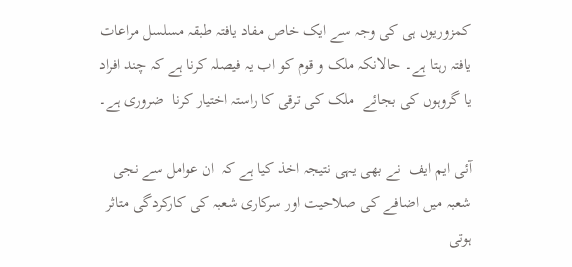کمزوریوں ہی کی وجہ سے ایک خاص مفاد یافتہ طبقہ مسلسل مراعات یافتہ رہتا ہے۔ حالانکہ ملک و قوم کو اب یہ فیصلہ کرنا ہے کہ چند افراد یا گروہوں کی بجائے  ملک کی ترقی کا راستہ اختیار کرنا  ضروری ہے۔

آئی ایم ایف  نے بھی یہی نتیجہ اخذ کیا ہے کہ  ان عوامل سے نجی شعبہ میں اضافے کی صلاحیت اور سرکاری شعبہ کی کارکردگی متاثر ہوتی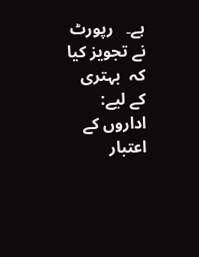ہے۔   رپورٹ  نے تجویز کیا کہ  بہتری کے لیے:  اداروں کے اعتبار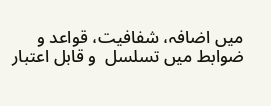میں اضافہ، شفافیت، قواعد و ضوابط میں تسلسل  و قابل اعتبار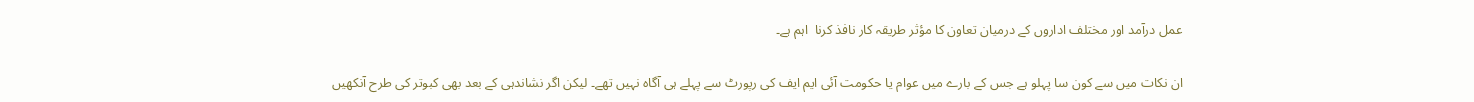عمل درآمد اور مختلف اداروں کے درمیان تعاون کا مؤثر طریقہ کار نافذ کرنا  اہم ہے۔

ان نکات میں سے کون سا پہلو ہے جس کے بارے میں عوام یا حکومت آئی ایم ایف کی رپورٹ سے پہلے ہی آگاہ نہیں تھے۔ لیکن اگر نشاندہی کے بعد بھی کبوتر کی طرح آنکھیں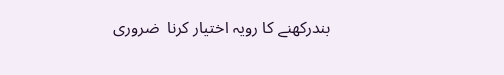بندرکھنے کا رویہ اختیار کرنا  ضروری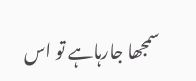سمجھا جارہاہے تو اس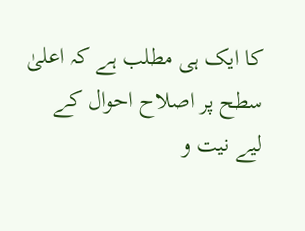کا ایک ہی مطلب ہے کہ اعلیٰ سطح پر اصلاح احوال کے لیے نیت و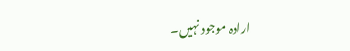ارادہ موجود نہیں۔